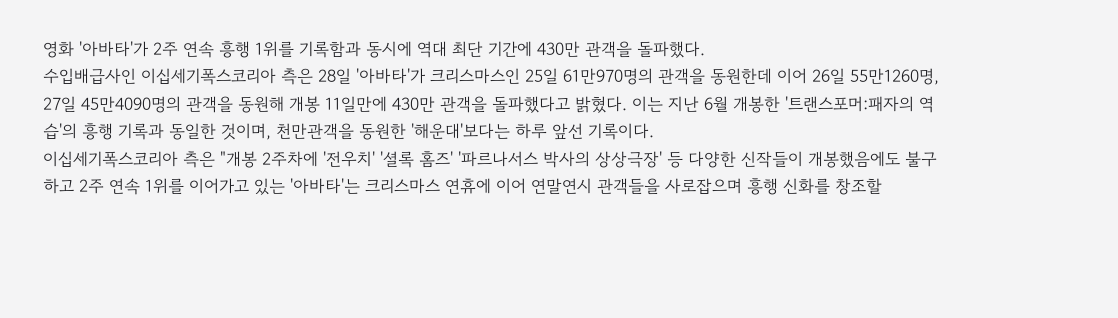영화 '아바타'가 2주 연속 흥행 1위를 기록함과 동시에 역대 최단 기간에 430만 관객을 돌파했다.
수입배급사인 이십세기폭스코리아 측은 28일 '아바타'가 크리스마스인 25일 61만970명의 관객을 동원한데 이어 26일 55만1260명, 27일 45만4090명의 관객을 동원해 개봉 11일만에 430만 관객을 돌파했다고 밝혔다. 이는 지난 6월 개봉한 '트랜스포머:패자의 역습'의 흥행 기록과 동일한 것이며, 천만관객을 동원한 '해운대'보다는 하루 앞선 기록이다.
이십세기폭스코리아 측은 "개봉 2주차에 '전우치' '셜록 홈즈' '파르나서스 박사의 상상극장' 등 다양한 신작들이 개봉했음에도 불구하고 2주 연속 1위를 이어가고 있는 '아바타'는 크리스마스 연휴에 이어 연말연시 관객들을 사로잡으며 흥행 신화를 창조할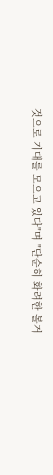것으로 기대를 모으고 있다"며 "단순히 화려한 볼거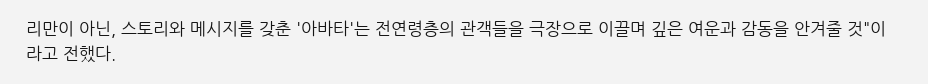리만이 아닌, 스토리와 메시지를 갖춘 '아바타'는 전연령층의 관객들을 극장으로 이끌며 깊은 여운과 감동을 안겨줄 것"이라고 전했다.